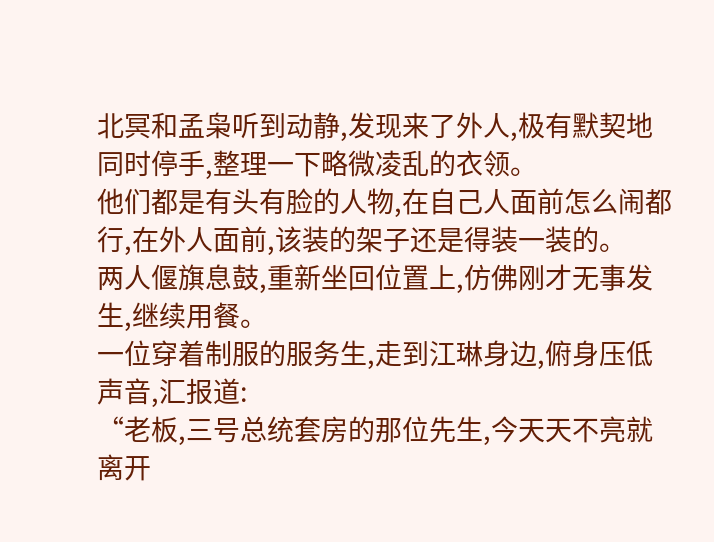北冥和孟枭听到动静,发现来了外人,极有默契地同时停手,整理一下略微凌乱的衣领。
他们都是有头有脸的人物,在自己人面前怎么闹都行,在外人面前,该装的架子还是得装一装的。
两人偃旗息鼓,重新坐回位置上,仿佛刚才无事发生,继续用餐。
一位穿着制服的服务生,走到江琳身边,俯身压低声音,汇报道:
“老板,三号总统套房的那位先生,今天天不亮就离开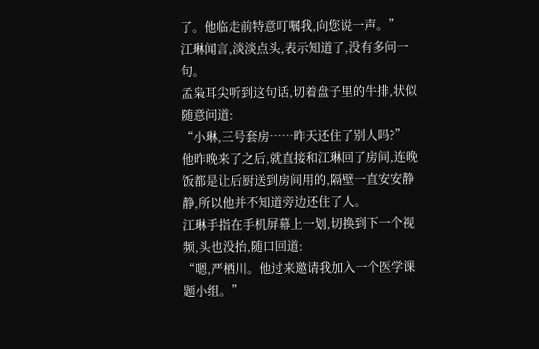了。他临走前特意叮嘱我,向您说一声。”
江琳闻言,淡淡点头,表示知道了,没有多问一句。
孟枭耳尖听到这句话,切着盘子里的牛排,状似随意问道:
“小琳,三号套房……昨天还住了别人吗?”
他昨晚来了之后,就直接和江琳回了房间,连晚饭都是让后厨送到房间用的,隔壁一直安安静静,所以他并不知道旁边还住了人。
江琳手指在手机屏幕上一划,切换到下一个视频,头也没抬,随口回道:
“嗯,严栖川。他过来邀请我加入一个医学课题小组。”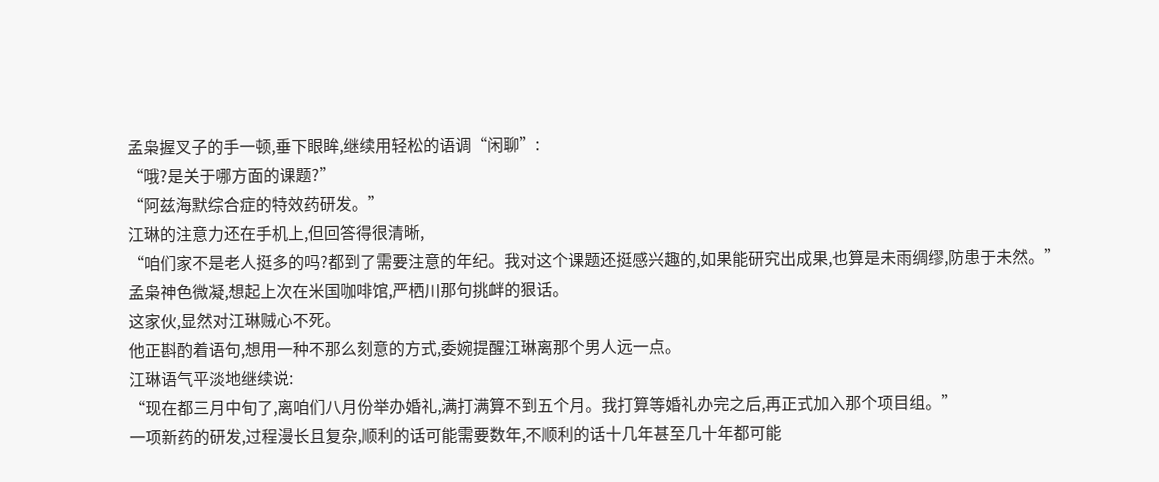孟枭握叉子的手一顿,垂下眼眸,继续用轻松的语调“闲聊”:
“哦?是关于哪方面的课题?”
“阿兹海默综合症的特效药研发。”
江琳的注意力还在手机上,但回答得很清晰,
“咱们家不是老人挺多的吗?都到了需要注意的年纪。我对这个课题还挺感兴趣的,如果能研究出成果,也算是未雨绸缪,防患于未然。”
孟枭神色微凝,想起上次在米国咖啡馆,严栖川那句挑衅的狠话。
这家伙,显然对江琳贼心不死。
他正斟酌着语句,想用一种不那么刻意的方式,委婉提醒江琳离那个男人远一点。
江琳语气平淡地继续说:
“现在都三月中旬了,离咱们八月份举办婚礼,满打满算不到五个月。我打算等婚礼办完之后,再正式加入那个项目组。”
一项新药的研发,过程漫长且复杂,顺利的话可能需要数年,不顺利的话十几年甚至几十年都可能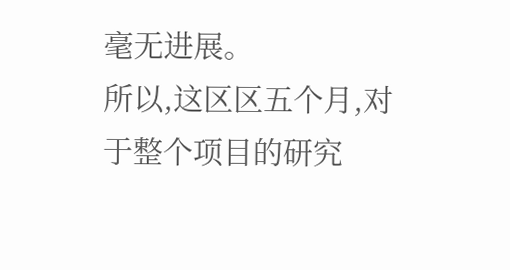毫无进展。
所以,这区区五个月,对于整个项目的研究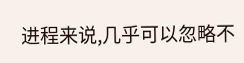进程来说,几乎可以忽略不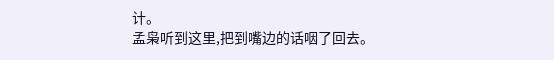计。
孟枭听到这里,把到嘴边的话咽了回去。